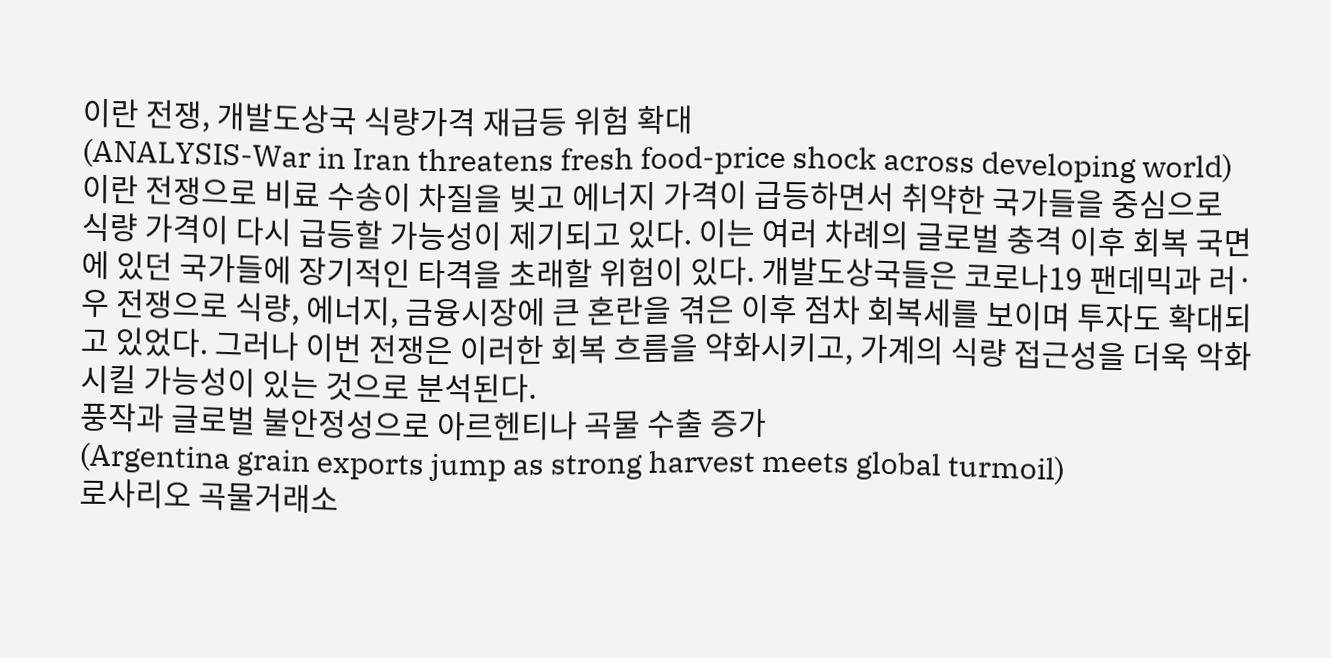이란 전쟁, 개발도상국 식량가격 재급등 위험 확대
(ANALYSIS-War in Iran threatens fresh food-price shock across developing world)
이란 전쟁으로 비료 수송이 차질을 빚고 에너지 가격이 급등하면서 취약한 국가들을 중심으로 식량 가격이 다시 급등할 가능성이 제기되고 있다. 이는 여러 차례의 글로벌 충격 이후 회복 국면에 있던 국가들에 장기적인 타격을 초래할 위험이 있다. 개발도상국들은 코로나19 팬데믹과 러·우 전쟁으로 식량, 에너지, 금융시장에 큰 혼란을 겪은 이후 점차 회복세를 보이며 투자도 확대되고 있었다. 그러나 이번 전쟁은 이러한 회복 흐름을 약화시키고, 가계의 식량 접근성을 더욱 악화시킬 가능성이 있는 것으로 분석된다.
풍작과 글로벌 불안정성으로 아르헨티나 곡물 수출 증가
(Argentina grain exports jump as strong harvest meets global turmoil)
로사리오 곡물거래소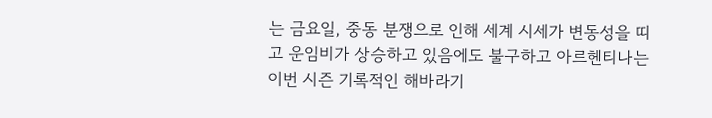는 금요일, 중동 분쟁으로 인해 세계 시세가 변동성을 띠고 운임비가 상승하고 있음에도 불구하고 아르헨티나는 이번 시즌 기록적인 해바라기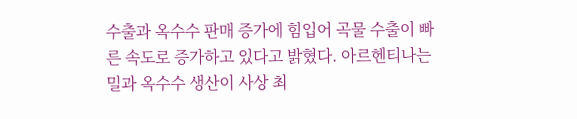수출과 옥수수 판매 증가에 힘입어 곡물 수출이 빠른 속도로 증가하고 있다고 밝혔다. 아르헨티나는 밀과 옥수수 생산이 사상 최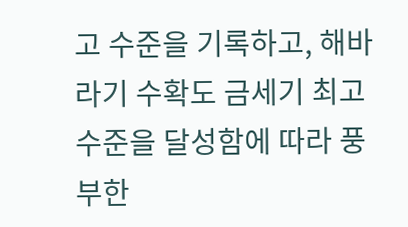고 수준을 기록하고, 해바라기 수확도 금세기 최고 수준을 달성함에 따라 풍부한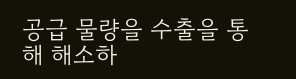공급 물량을 수출을 통해 해소하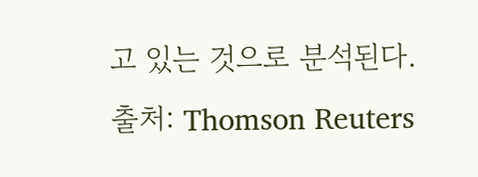고 있는 것으로 분석된다.
출처: Thomson Reuters